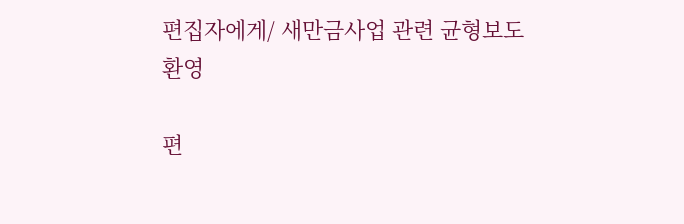편집자에게/ 새만금사업 관련 균형보도 환영

편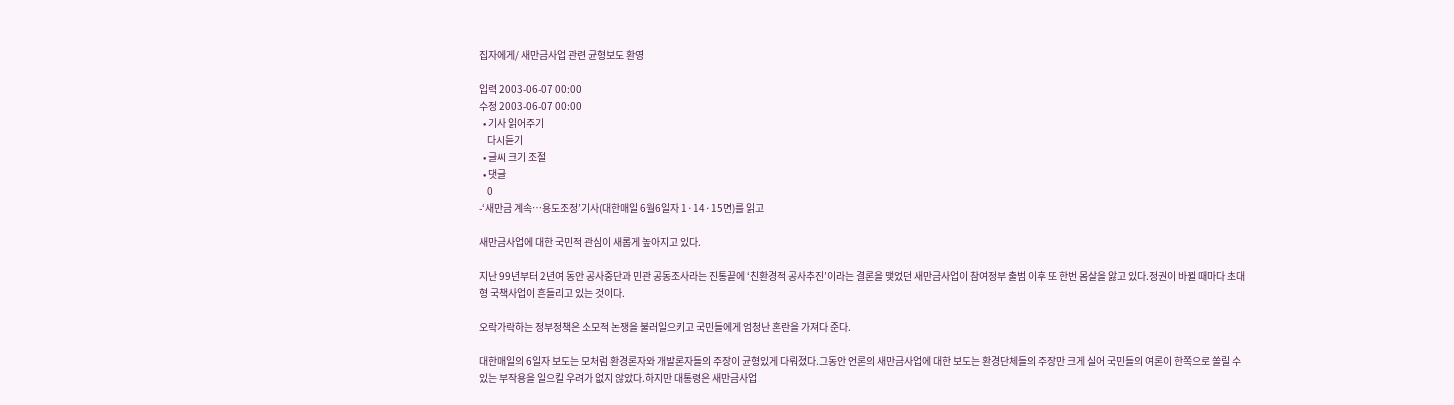집자에게/ 새만금사업 관련 균형보도 환영

입력 2003-06-07 00:00
수정 2003-06-07 00:00
  • 기사 읽어주기
    다시듣기
  • 글씨 크기 조절
  • 댓글
    0
-‘새만금 계속…용도조정’기사(대한매일 6월6일자 1·14·15면)를 읽고

새만금사업에 대한 국민적 관심이 새롭게 높아지고 있다.

지난 99년부터 2년여 동안 공사중단과 민관 공동조사라는 진통끝에 ‘친환경적 공사추진’이라는 결론을 맺었던 새만금사업이 참여정부 출범 이후 또 한번 몸살을 앓고 있다.정권이 바뀔 때마다 초대형 국책사업이 흔들리고 있는 것이다.

오락가락하는 정부정책은 소모적 논쟁을 불러일으키고 국민들에게 엄청난 혼란을 가져다 준다.

대한매일의 6일자 보도는 모처럼 환경론자와 개발론자들의 주장이 균형있게 다뤄졌다.그동안 언론의 새만금사업에 대한 보도는 환경단체들의 주장만 크게 실어 국민들의 여론이 한쪽으로 쏠릴 수 있는 부작용을 일으킬 우려가 없지 않았다.하지만 대통령은 새만금사업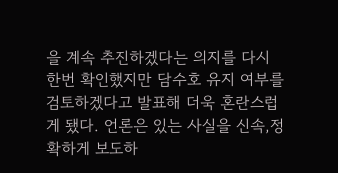을 계속 추진하겠다는 의지를 다시 한번 확인했지만 담수호 유지 여부를 검토하겠다고 발표해 더욱 혼란스럽게 됐다. 언론은 있는 사실을 신속,정확하게 보도하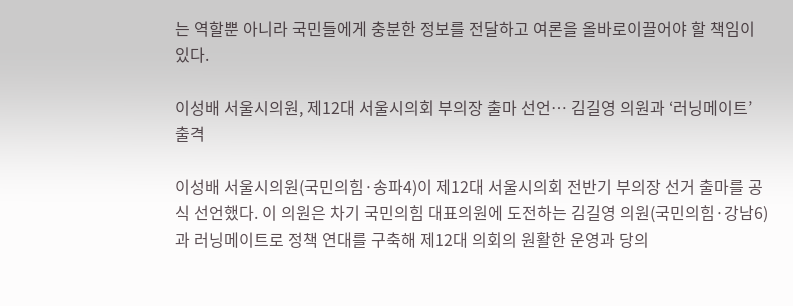는 역할뿐 아니라 국민들에게 충분한 정보를 전달하고 여론을 올바로이끌어야 할 책임이 있다.

이성배 서울시의원, 제12대 서울시의회 부의장 출마 선언… 김길영 의원과 ‘러닝메이트’ 출격

이성배 서울시의원(국민의힘·송파4)이 제12대 서울시의회 전반기 부의장 선거 출마를 공식 선언했다. 이 의원은 차기 국민의힘 대표의원에 도전하는 김길영 의원(국민의힘·강남6)과 러닝메이트로 정책 연대를 구축해 제12대 의회의 원활한 운영과 당의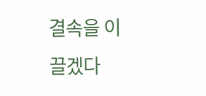결속을 이끌겠다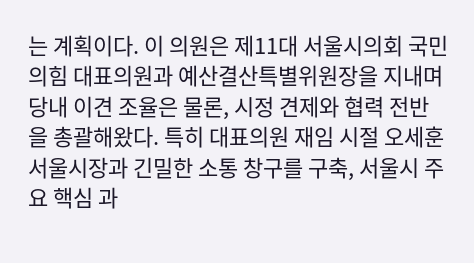는 계획이다. 이 의원은 제11대 서울시의회 국민의힘 대표의원과 예산결산특별위원장을 지내며 당내 이견 조율은 물론, 시정 견제와 협력 전반을 총괄해왔다. 특히 대표의원 재임 시절 오세훈 서울시장과 긴밀한 소통 창구를 구축, 서울시 주요 핵심 과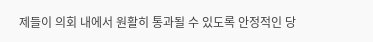제들이 의회 내에서 원활히 통과될 수 있도록 안정적인 당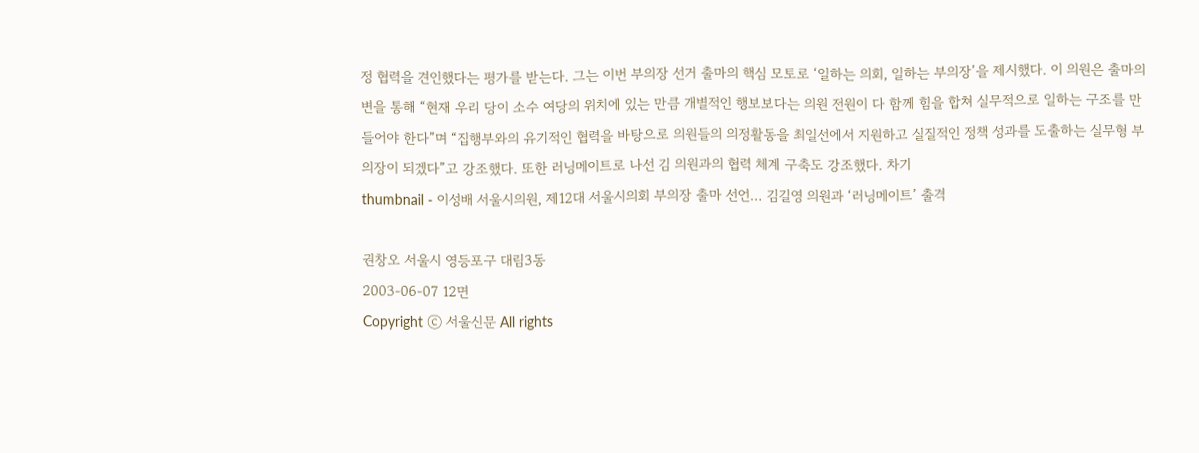정 협력을 견인했다는 평가를 받는다. 그는 이번 부의장 선거 출마의 핵심 모토로 ‘일하는 의회, 일하는 부의장’을 제시했다. 이 의원은 출마의 변을 통해 “현재 우리 당이 소수 여당의 위치에 있는 만큼 개별적인 행보보다는 의원 전원이 다 함께 힘을 합쳐 실무적으로 일하는 구조를 만들어야 한다”며 “집행부와의 유기적인 협력을 바탕으로 의원들의 의정활동을 최일선에서 지원하고 실질적인 정책 성과를 도출하는 실무형 부의장이 되겠다”고 강조했다. 또한 러닝메이트로 나선 김 의원과의 협력 체계 구축도 강조했다. 차기
thumbnail - 이성배 서울시의원, 제12대 서울시의회 부의장 출마 선언… 김길영 의원과 ‘러닝메이트’ 출격

권창오 서울시 영등포구 대림3동
2003-06-07 12면
Copyright ⓒ 서울신문 All rights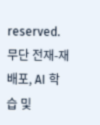reserved. 무단 전재-재배포, AI 학습 및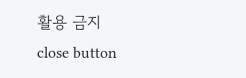활용 금지
close button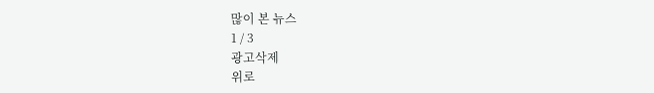많이 본 뉴스
1 / 3
광고삭제
위로